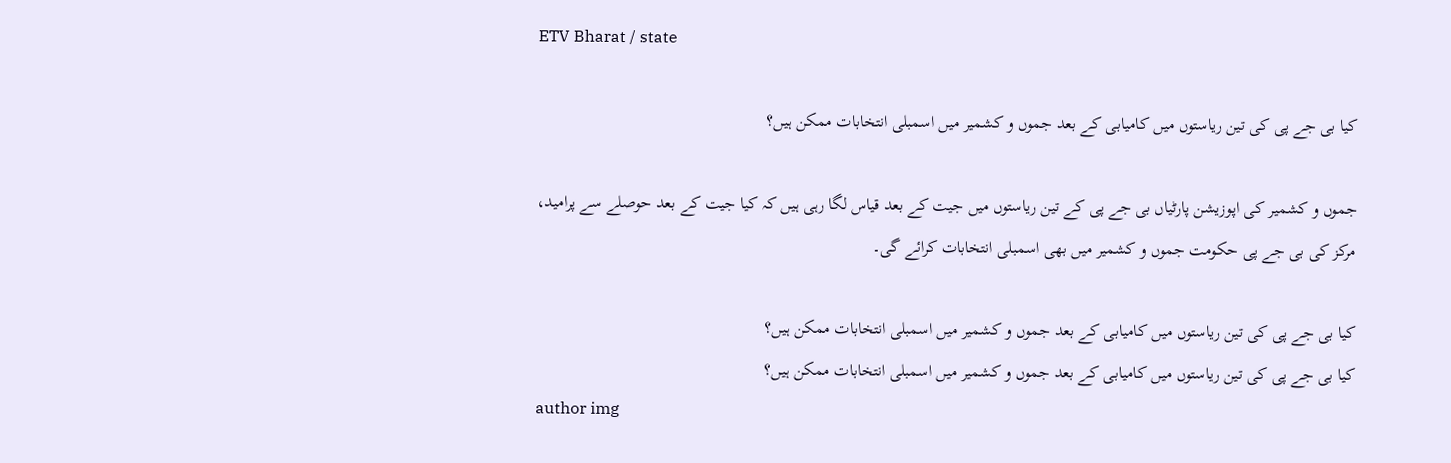ETV Bharat / state

کیا بی جے پی کی تین ریاستوں میں کامیابی کے بعد جموں و کشمیر میں اسمبلی انتخابات ممکن ہیں؟

جموں و کشمیر کی اپوزیشن پارٹیاں بی جے پی کے تین ریاستوں میں جیت کے بعد قیاس لگا رہی ہیں کہ کیا جیت کے بعد حوصلے سے پرامید، مرکز کی بی جے پی حکومت جموں و کشمیر میں بھی اسمبلی انتخابات کرائے گی۔

کیا بی جے پی کی تین ریاستوں میں کامیابی کے بعد جموں و کشمیر میں اسمبلی انتخابات ممکن ہیں؟
کیا بی جے پی کی تین ریاستوں میں کامیابی کے بعد جموں و کشمیر میں اسمبلی انتخابات ممکن ہیں؟
author img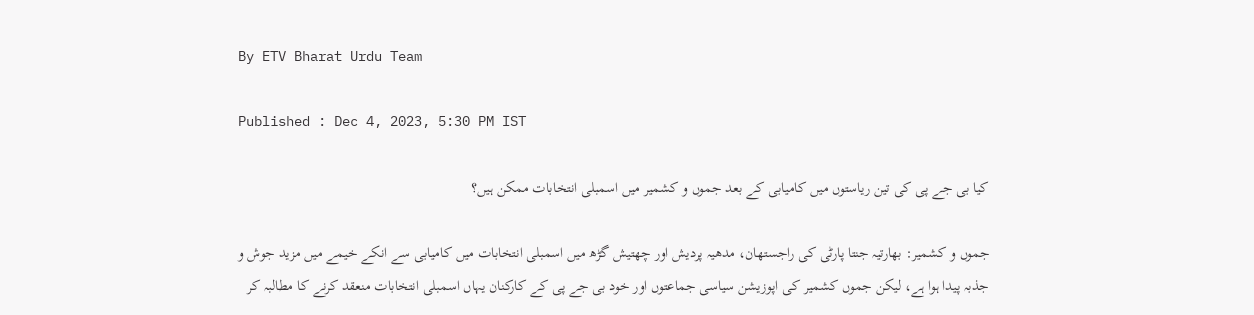By ETV Bharat Urdu Team

Published : Dec 4, 2023, 5:30 PM IST

کیا بی جے پی کی تین ریاستوں میں کامیابی کے بعد جموں و کشمیر میں اسمبلی انتخابات ممکن ہیں؟

جموں و کشمیر: بھارتیہ جنتا پارٹی کی راجستھان، مدھیہ پردیش اور چھتیش گڑھ میں اسمبلی انتخابات میں کامیابی سے انکے خیمے میں مزید جوش و جذبہ پیدا ہوا ہے، لیکن جموں کشمیر کی اپوزیشن سیاسی جماعتوں اور خود بی جے پی کے کارکنان یہاں اسمبلی انتخابات منعقد کرنے کا مطالبہ کر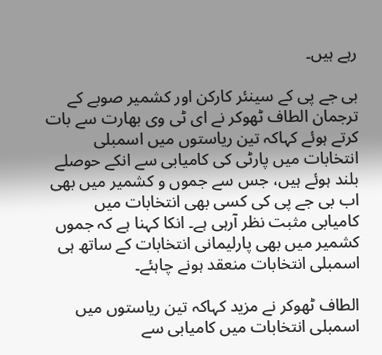رہے ہیں۔

بی جے پی کے سینئر کارکن اور کشمیر صوبے کے ترجمان الطاف ٹھوکر نے ای ٹی وی بھارت سے بات کرتے ہوئے کہاکہ تین ریاستوں میں اسمبلی انتخابات میں پارٹی کی کامیابی سے انکے حوصلے بلند ہوئے ہیں، جس سے جموں و کشمیر میں بھی اب بی جے پی کی کسی بھی انتخابات میں کامیابی مثبت نظر آرہی ہے۔ انکا کہنا ہے کہ جموں کشمیر میں بھی پارلیمانی انتخابات کے ساتھ ہی اسمبلی انتخابات منعقد ہونے چاہئے۔

الطاف ٹھوکر نے مزید کہاکہ تین ریاستوں میں اسمبلی انتخابات میں کامیابی سے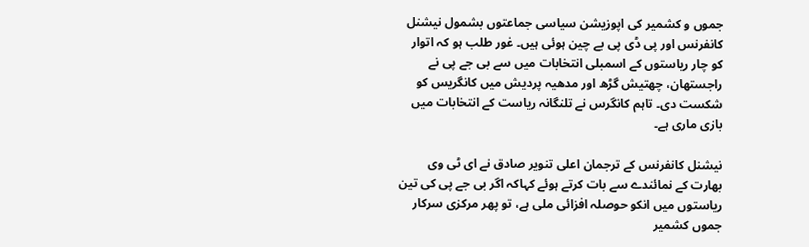جموں و کشمیر کی اپوزیشن سیاسی جماعتوں بشمول نیشنل کانفرنس اور پی ڈی پی بے چین ہوئی ہیں۔ غور طلب ہو کہ اتوار کو چار ریاستوں کے اسمبلی انتخابات میں سے بی جے پی نے راجستھان، چھتیش گڑھ اور مدھیہ پردیش میں کانگریس کو شکست دی۔ تاہم کانگرس نے تلنگانہ ریاست کے انتخابات میں بازی ماری ہے۔

نیشنل کانفرنس کے ترجمان اعلی تنویر صادق نے ای ٹی وی بھارت کے نمائندے سے بات کرتے ہوئے کہاکہ اگر بی جے پی کی تین ریاستوں میں انکو حوصلہ افزائی ملی ہے، تو پھر مرکزی سرکار جموں کشمیر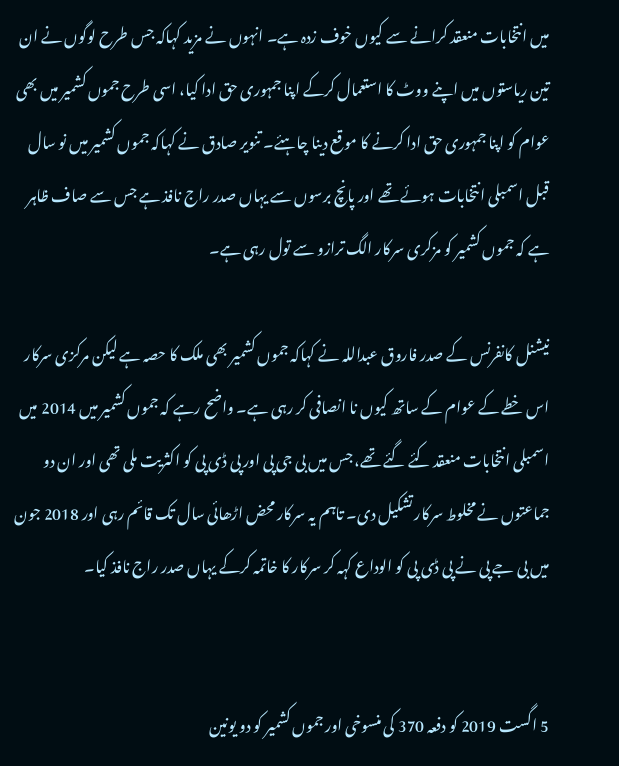میں انتخابات منعقد کرانے سے کیوں خوف زدہ ہے۔ انہوں نے مزید کہاکہ جس طرح لوگوں نے ان تین ریاستوں میں اپنے ووٹ کا استعمال کرکے اپنا جمہوری حق ادا کیا، اسی طرح جموں کشمیر میں بھی عوام کو اپنا جمہوری حق ادا کرنے کا موقع دینا چاہئے۔ تنویر صادق نے کہاکہ جموں کشمیر میں نو سال قبل اسمبلی انتخابات ہوئے تھے اور پانچ برسوں سے یہاں صدر راج نافذ ہے جس سے صاف ظاہر ہے کہ جموں کشمیر کو مزکری سرکار الگ ترازو سے تول رہی ہے۔

نیشنل کانفرنس کے صدر فاروق عبداللہ نے کہاکہ جموں کشمیر بھی ملک کا حصہ ہے لیکن مرکزی سرکار اس خطے کے عوام کے ساتھ کیوں نا انصافی کر رہی ہے۔ واضح رہے کہ جموں کشمیر میں 2014 میں اسمبلی انتخابات منعقد کئے گئے تھے، جس میں بی جی پی اور پی ڈی پی کو اکثریت ملی تھی اور ان دو جماعتوں نے مخلوط سرکار تشکیل دی۔ تاہم یہ سرکار محض اڑھائی سال تک قائم رہی اور 2018 جون میں بی جے پی نے پی ڈی پی کو الوداع کہہ کر سرکار کا خاتمہ کرکے یہاں صدر راج نافذ کیا۔


5 اگست 2019 کو دفعہ 370 کی منسوخی اور جموں کشمیر کو دو یونین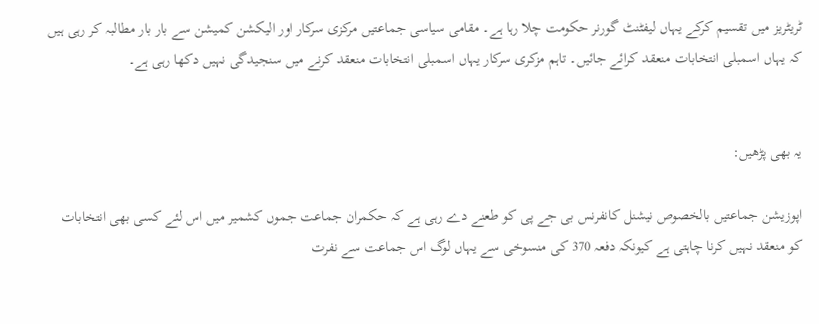ٹریٹریز میں تقسیم کرکے یہاں لیفٹنٹ گورنر حکومت چلا رہا ہے۔ مقامی سیاسی جماعتیں مرکزی سرکار اور الیکشن کمیشن سے بار بار مطالبہ کر رہی ہیں کہ یہاں اسمبلی انتخابات منعقد کرائے جائیں۔ تاہم مزکری سرکار یہاں اسمبلی انتخابات منعقد کرنے میں سنجیدگی نہیں دکھا رہی ہے۔


یہ بھی پڑھیں:

اپوزیشن جماعتیں بالخصوص نیشنل کانفرنس بی جے پی کو طعنے دے رہی ہے کہ حکمران جماعت جموں کشمیر میں اس لئے کسی بھی انتخابات کو منعقد نہیں کرنا چاہتی ہے کیونکہ دفعہ 370 کی منسوخی سے یہاں لوگ اس جماعت سے نفرت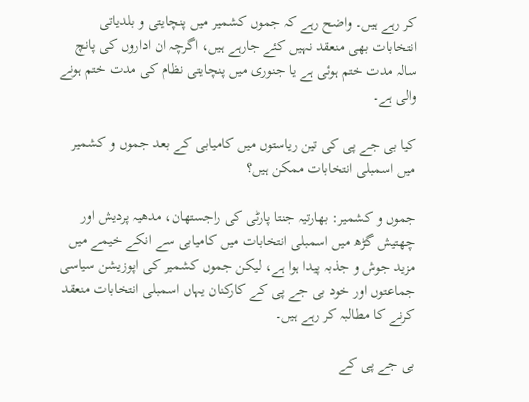کر رہے ہیں۔ واضح رہے کہ جموں کشمیر میں پنچایتی و بلدیاتی انتخابات بھی منعقد نہیں کئے جارہے ہیں، اگرچہ ان اداروں کی پانچ سالہ مدت ختم ہوئی ہے یا جنوری میں پنچایتی نظام کی مدت ختم ہونے والی ہے۔

کیا بی جے پی کی تین ریاستوں میں کامیابی کے بعد جموں و کشمیر میں اسمبلی انتخابات ممکن ہیں؟

جموں و کشمیر: بھارتیہ جنتا پارٹی کی راجستھان، مدھیہ پردیش اور چھتیش گڑھ میں اسمبلی انتخابات میں کامیابی سے انکے خیمے میں مزید جوش و جذبہ پیدا ہوا ہے، لیکن جموں کشمیر کی اپوزیشن سیاسی جماعتوں اور خود بی جے پی کے کارکنان یہاں اسمبلی انتخابات منعقد کرنے کا مطالبہ کر رہے ہیں۔

بی جے پی کے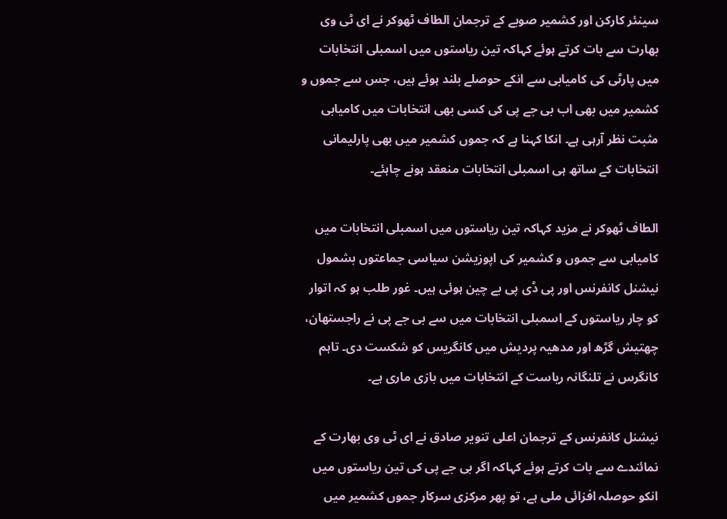سینئر کارکن اور کشمیر صوبے کے ترجمان الطاف ٹھوکر نے ای ٹی وی بھارت سے بات کرتے ہوئے کہاکہ تین ریاستوں میں اسمبلی انتخابات میں پارٹی کی کامیابی سے انکے حوصلے بلند ہوئے ہیں، جس سے جموں و کشمیر میں بھی اب بی جے پی کی کسی بھی انتخابات میں کامیابی مثبت نظر آرہی ہے۔ انکا کہنا ہے کہ جموں کشمیر میں بھی پارلیمانی انتخابات کے ساتھ ہی اسمبلی انتخابات منعقد ہونے چاہئے۔

الطاف ٹھوکر نے مزید کہاکہ تین ریاستوں میں اسمبلی انتخابات میں کامیابی سے جموں و کشمیر کی اپوزیشن سیاسی جماعتوں بشمول نیشنل کانفرنس اور پی ڈی پی بے چین ہوئی ہیں۔ غور طلب ہو کہ اتوار کو چار ریاستوں کے اسمبلی انتخابات میں سے بی جے پی نے راجستھان، چھتیش گڑھ اور مدھیہ پردیش میں کانگریس کو شکست دی۔ تاہم کانگرس نے تلنگانہ ریاست کے انتخابات میں بازی ماری ہے۔

نیشنل کانفرنس کے ترجمان اعلی تنویر صادق نے ای ٹی وی بھارت کے نمائندے سے بات کرتے ہوئے کہاکہ اگر بی جے پی کی تین ریاستوں میں انکو حوصلہ افزائی ملی ہے، تو پھر مرکزی سرکار جموں کشمیر میں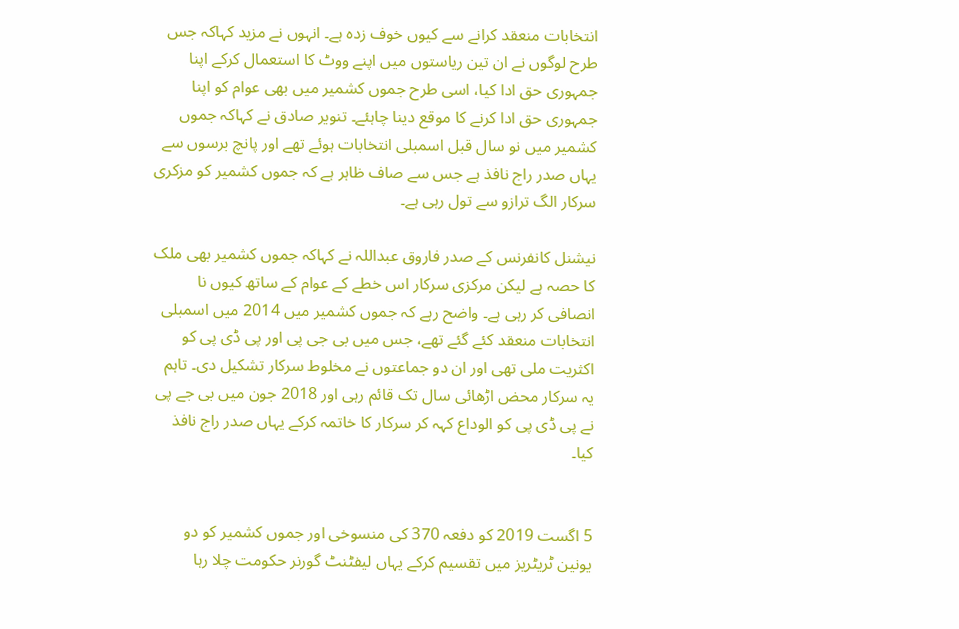انتخابات منعقد کرانے سے کیوں خوف زدہ ہے۔ انہوں نے مزید کہاکہ جس طرح لوگوں نے ان تین ریاستوں میں اپنے ووٹ کا استعمال کرکے اپنا جمہوری حق ادا کیا، اسی طرح جموں کشمیر میں بھی عوام کو اپنا جمہوری حق ادا کرنے کا موقع دینا چاہئے۔ تنویر صادق نے کہاکہ جموں کشمیر میں نو سال قبل اسمبلی انتخابات ہوئے تھے اور پانچ برسوں سے یہاں صدر راج نافذ ہے جس سے صاف ظاہر ہے کہ جموں کشمیر کو مزکری سرکار الگ ترازو سے تول رہی ہے۔

نیشنل کانفرنس کے صدر فاروق عبداللہ نے کہاکہ جموں کشمیر بھی ملک کا حصہ ہے لیکن مرکزی سرکار اس خطے کے عوام کے ساتھ کیوں نا انصافی کر رہی ہے۔ واضح رہے کہ جموں کشمیر میں 2014 میں اسمبلی انتخابات منعقد کئے گئے تھے، جس میں بی جی پی اور پی ڈی پی کو اکثریت ملی تھی اور ان دو جماعتوں نے مخلوط سرکار تشکیل دی۔ تاہم یہ سرکار محض اڑھائی سال تک قائم رہی اور 2018 جون میں بی جے پی نے پی ڈی پی کو الوداع کہہ کر سرکار کا خاتمہ کرکے یہاں صدر راج نافذ کیا۔


5 اگست 2019 کو دفعہ 370 کی منسوخی اور جموں کشمیر کو دو یونین ٹریٹریز میں تقسیم کرکے یہاں لیفٹنٹ گورنر حکومت چلا رہا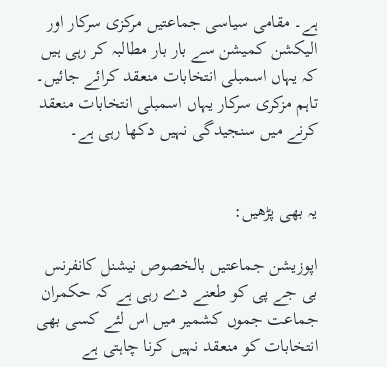ہے۔ مقامی سیاسی جماعتیں مرکزی سرکار اور الیکشن کمیشن سے بار بار مطالبہ کر رہی ہیں کہ یہاں اسمبلی انتخابات منعقد کرائے جائیں۔ تاہم مزکری سرکار یہاں اسمبلی انتخابات منعقد کرنے میں سنجیدگی نہیں دکھا رہی ہے۔


یہ بھی پڑھیں:

اپوزیشن جماعتیں بالخصوص نیشنل کانفرنس بی جے پی کو طعنے دے رہی ہے کہ حکمران جماعت جموں کشمیر میں اس لئے کسی بھی انتخابات کو منعقد نہیں کرنا چاہتی ہے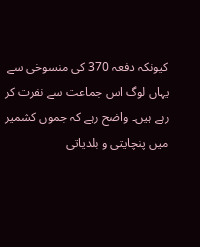کیونکہ دفعہ 370 کی منسوخی سے یہاں لوگ اس جماعت سے نفرت کر رہے ہیں۔ واضح رہے کہ جموں کشمیر میں پنچایتی و بلدیاتی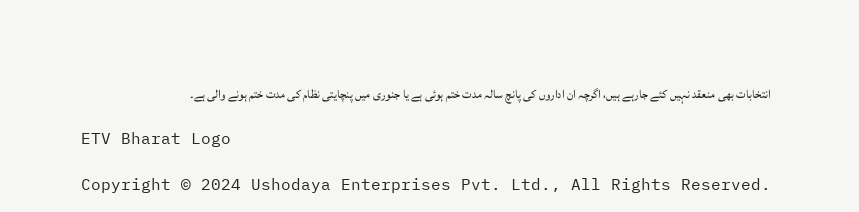انتخابات بھی منعقد نہیں کئے جارہے ہیں، اگرچہ ان اداروں کی پانچ سالہ مدت ختم ہوئی ہے یا جنوری میں پنچایتی نظام کی مدت ختم ہونے والی ہے۔

ETV Bharat Logo

Copyright © 2024 Ushodaya Enterprises Pvt. Ltd., All Rights Reserved.